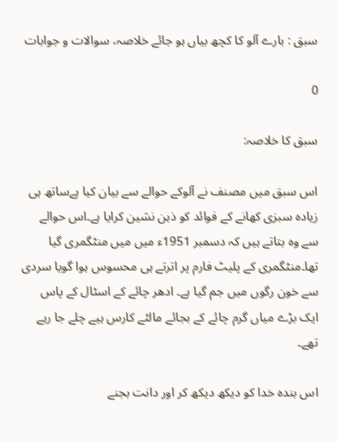سبق : بارے آلو کا کچھ بیاں ہو جائے خلاصہ، سوالات و جوابات

0

سبق کا خلاصہ:

اس سبق میں مصنف نے آلوکے حوالے سے بیان کیا ہےساتھ ہی زیادہ سبزی کھانے کے فوائد کو ذہن نشین کرایا ہے۔اس حوالے سے وہ بتاتے ہیں کہ دسمبر 1951ء میں میں منٹگمری گیا تھا۔منٹگمری کے پلیٹ فارم پر اترتے ہی محسوس ہوا گویا سردی سے خون رگوں میں جم گیا ہے۔ ادھر چائے کے اسٹال کے پاس ایک بڑے میاں گرم چائے کے بجائے مالٹے کارس ہیے چلے جا رہے تھے۔

اس بندہ خدا کو دیکھ دیکھ کر اور دانت بجنے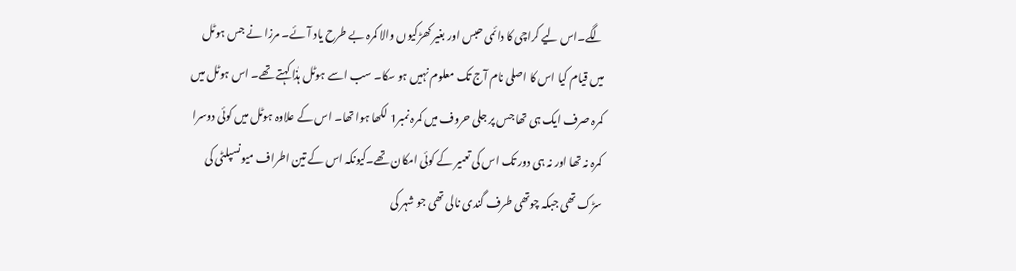لگے۔اس لیے کراچی کا دائمی حبس اور بغیر کھڑکیوں والا کمرہ بے طرح یاد آئے۔ مرزا نے جس ہوٹل میں قیام کیا اس کا اصلی نام آج تک معلوم نہیں ہو سکا۔ سب اسے ہوٹل ہذٰا کہتے تھے۔ اس ہوٹل میں کمرہ صرف ایک ہی تھا جس پر جلی حروف میں کمرہ نمبر1 لکھا ہوا تھا۔ اس کے علاوہ ہوٹل میں کوئی دوسرا کمرہ نہ تھا اور نہ ہی دور تک اس کی تعمیر کے کوئی امکان تھے۔کیونکہ اس کے تین اطراف میونسپلٹی کی سڑک تھی جبکہ چوتھی طرف گندی نالی تھی جو شہر کی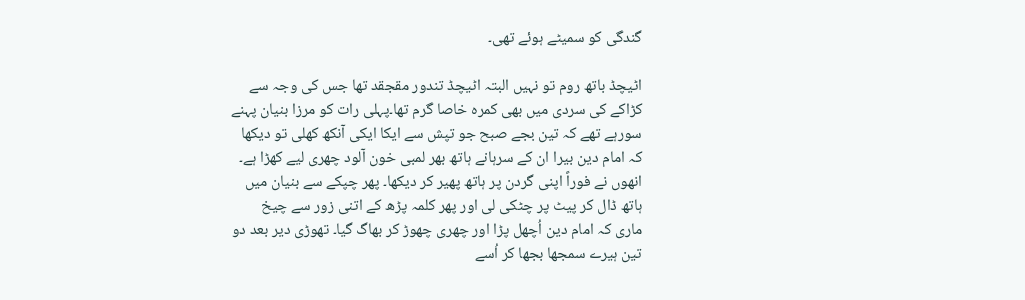گندگی کو سمیٹے ہوئے تھی۔

اٹیچڈ باتھ روم تو نہیں البتہ اٹیچڈ تندور مقجقد تھا جس کی وجہ سے کڑاکے کی سردی میں بھی کمرہ خاصا گرم تھا۔پہلی رات کو مرزا بنیان پہنے سورہے تھے کہ تین بجے صبح جو تپش سے ایکا ایکی آنکھ کھلی تو دیکھا کہ امام دین بیرا ان کے سرہانے ہاتھ بھر لمبی خون آلود چھری لیے کھڑا ہے۔ انھوں نے فوراً اپنی گردن پر ہاتھ پھیر کر دیکھا۔ پھر چپکے سے بنیان میں ہاتھ ڈال کر پیٹ پر چٹکی لی اور پھر کلمہ پڑھ کے اتنی زور سے چیخ ماری کہ امام دین اُچھل پڑا اور چھری چھوڑ کر بھاگ گیا۔ تھوڑی دیر بعد دو تین ہیرے سمجھا بجھا کر اُسے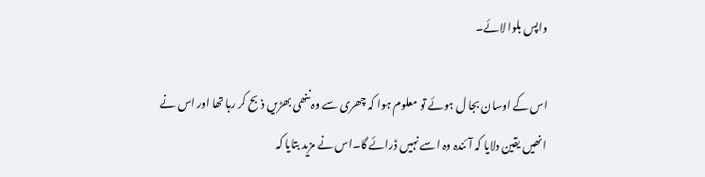واپس بلوا لائے۔

اس کے اوسان بجا ل ہوئے تو معلوم ہوا کہ چھری سے وہ ننھی بھڑیں ذبح کر رہا تھا اور اس نے انھیں یقین دلایا کہ آئندہ وہ اسے نہیں ڈرائے گا۔اس نے مزید بتایا کہ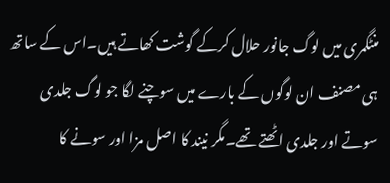منٹگمری میں لوگ جانور حلال کرکے گوشت کھاتے ہیں۔اس کے ساتھ ہی مصنف ان لوگوں کے بارے میں سوچنے لگا جو لوگ جلدی سوتے اور جلدی اٹھتے تھے۔مگر نیند کا اصل مزا اور سونے کا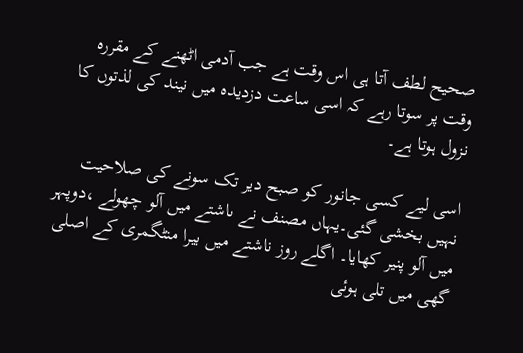صحیح لطف آتا ہی اس وقت ہے جب آدمی اٹھنے کے مقررہ وقت پر سوتا رہے کہ اسی ساعت دزدیدہ میں نیند کی لذتوں کا نزول ہوتا ہے۔

اسی لیے کسی جانور کو صبح دیر تک سونے کی صلاحیت نہیں بخشی گئی۔یہاں مصنف نے ںاشتے میں آلو چھولے ،دوپہر میں آلو پنیر کھایا۔ اگلے روز ناشتے میں بیرا منٹگمری کے اصلی گھی میں تلی ہوئی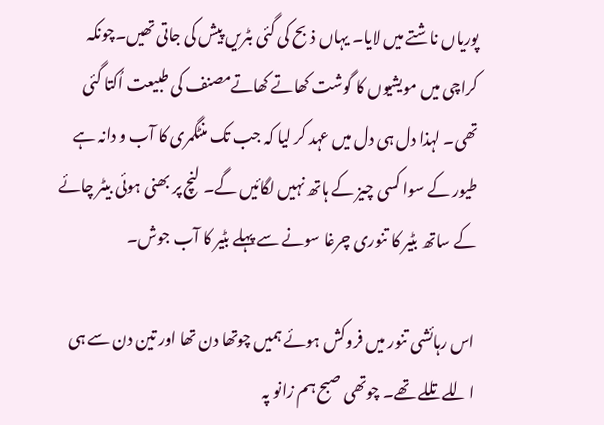پوریاں ناشتے میں لایا۔ یہاں ذبح کی گئی بٹریں پیش کی جاتی تھیں۔چونکہ کراچی میں مویشیوں کا گوشت کھاتے کھاتےمصنف کی طبیعت اُکتا گئی تھی۔ لہذا دل ہی دل میں عہد کر لیا کہ جب تک منٹگمری کا آب و دانہ ہے طیور کے سوا کسی چیز کے ہاتھ نہیں لگائیں گے۔ لنچ پر بھنی ہوئی بیٹر چائے کے ساتھ بٹیر کا تنوری چرغا سونے سے پہلے بٹیر کا آب جوش۔

اس رہائشی تنور میں فروکش ہوئے ہمیں چوتھا دن تھا اور تین دن سے ہی اللے تللے تھے۔ چوتھی صبح ہم زانو پہ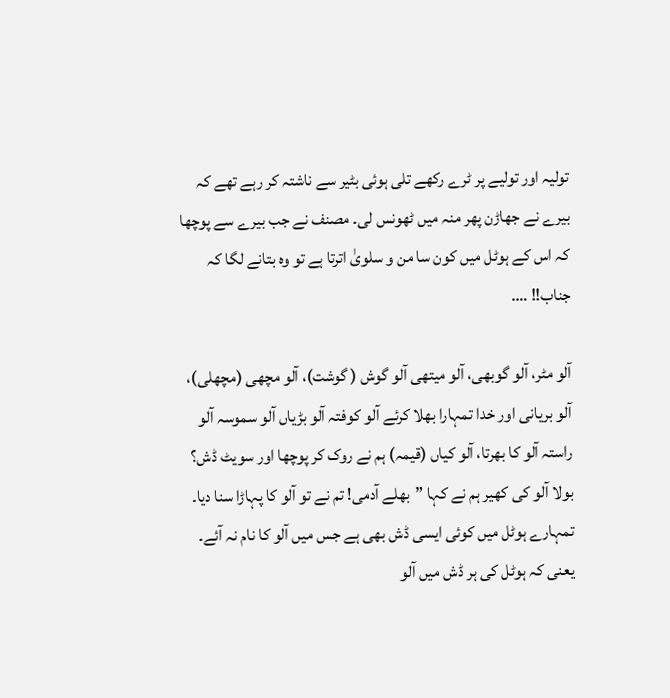تولیہ اور تولیے پر ٹرے رکھے تلی ہوئی بٹیر سے ناشتہ کر رہے تھے کہ بیرے نے جھاڑن پھر منہ میں ٹھونس لی۔ مصنف نے جب بیرے سے پوچھا کہ اس کے ہوٹل میں کون سا من و سلویٰ اترتا ہے تو وہ بتانے لگا کہ جناب!! ….

آلو مٹر، آلو گوبھی، آلو میتھی آلو گوش ( گوشت)، آلو مچھی (مچھلی)، آلو بریانی اور خدا تمہارا بھلا کرئے آلو کوفتہ آلو بڑیاں آلو سموسہ آلو راستہ آلو کا بھرتا، آلو کیاں (قیمہ) ہم نے روک کر پوچھا اور سویٹ ڈش؟ بولا آلو کی کھیر ہم نے کہا ”بھلے آدمی! تم نے تو آلو کا پہاڑا سنا دیا۔ تمہارے ہوٹل میں کوئی ایسی ڈش بھی ہے جس میں آلو کا نام نہ آئے۔ یعنی کہ ہوٹل کی ہر ڈش میں آلو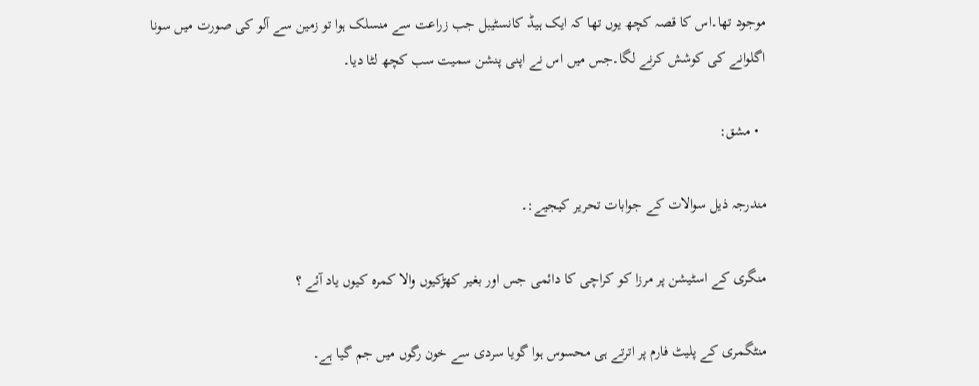موجود تھا۔اس کا قصہ کچھ یوں تھا کہ ایک ہیڈ کانسٹیبل جب زراعت سے منسلک ہوا تو زمین سے آلو کی صورت میں سونا اگلوانے کی کوشش کرنے لگا۔جس میں اس نے اپنی پنشن سمیت سب کچھ لٹا دیا۔

  • مشق:

مندرجہ ذیل سوالات کے جوابات تحریر کیجیے:۔

منگری کے اسٹیشن پر مرزا کو کراچی کا دائمی جس اور بغیر کھڑکیوں والا کمرہ کیوں یاد آئے ؟

منٹگمری کے پلیٹ فارم پر اترتے ہی محسوس ہوا گویا سردی سے خون رگوں میں جم گیا ہے۔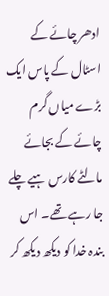ادھر چائے کے اسٹال کے پاس ایک بڑے میاں گرم چائے کے بجائے مالٹے کارس ہیے چلے جا رہے تھے۔ اس بندہ خدا کو دیکھ دیکھ کر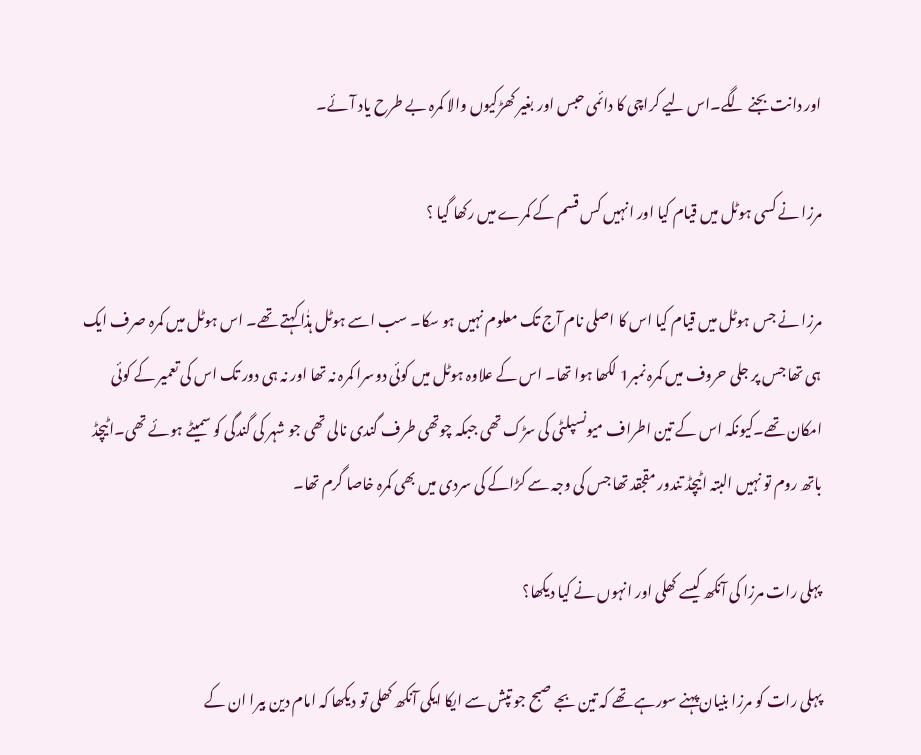اور دانت بجنے لگے۔اس لیے کراچی کا دائمی حبس اور بغیر کھڑکیوں والا کمرہ بے طرح یاد آئے۔

مرزا نے کسی ہوٹل میں قیام کیا اور انہیں کس قسم کے کمرے میں رکھا گیا ؟

مرزا نے جس ہوٹل میں قیام کیا اس کا اصلی نام آج تک معلوم نہیں ہو سکا۔ سب اسے ہوٹل ہذٰا کہتے تھے۔ اس ہوٹل میں کمرہ صرف ایک ہی تھا جس پر جلی حروف میں کمرہ نمبر1 لکھا ہوا تھا۔ اس کے علاوہ ہوٹل میں کوئی دوسرا کمرہ نہ تھا اور نہ ہی دور تک اس کی تعمیر کے کوئی امکان تھے۔کیونکہ اس کے تین اطراف میونسپلٹی کی سڑک تھی جبکہ چوتھی طرف گندی نالی تھی جو شہر کی گندگی کو سمیٹے ہوئے تھی۔اٹیچڈ باتھ روم تو نہیں البتہ اٹیچڈ تندور مقجقد تھا جس کی وجہ سے کڑاکے کی سردی میں بھی کمرہ خاصا گرم تھا۔

پہلی رات مرزا کی آنکھ کیسے کھلی اور انہوں نے کیا دیکھا؟

پہلی رات کو مرزا بنیان پہنے سورہے تھے کہ تین بجے صبح جو تپش سے ایکا ایکی آنکھ کھلی تو دیکھا کہ امام دین بیرا ان کے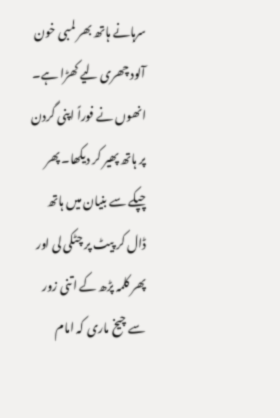سرہانے ہاتھ بھر لمبی خون آلود چھری لیے کھڑا ہے۔ انھوں نے فوراً اپنی گردن پر ہاتھ پھیر کر دیکھا۔ پھر چپکے سے بنیان میں ہاتھ ڈال کر پیٹ پر چٹکی لی اور پھر کلمہ پڑھ کے اتنی زور سے چیخ ماری کہ امام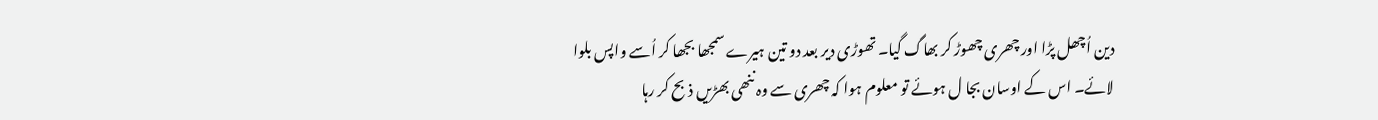دین اُچھل پڑا اور چھری چھوڑ کر بھاگ گیا۔ تھوڑی دیر بعد دو تین ہیرے سمجھا بجھا کر اُسے واپس بلوا لائے۔ اس کے اوسان بجا ل ہوئے تو معلوم ہوا کہ چھری سے وہ ننھی بھڑیں ذبح کر رہا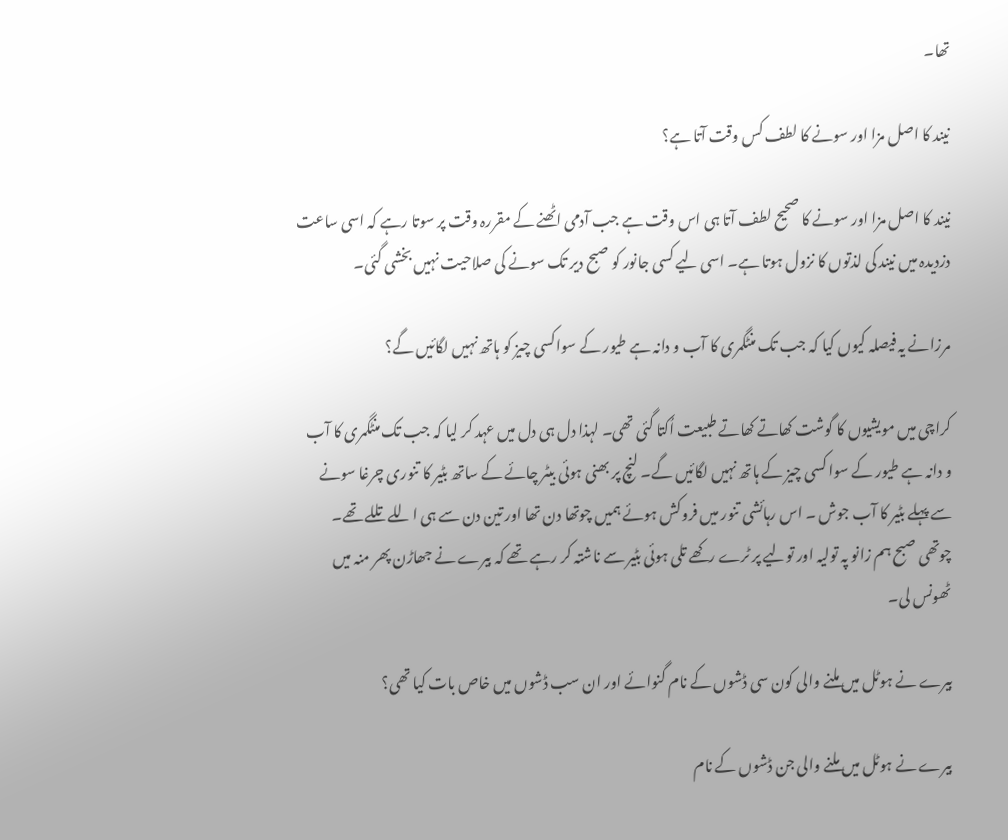تھا۔

نیند کا اصل مزا اور سونے کا لطف کس وقت آتا ہے؟

نیند کا اصل مزا اور سونے کا صحیح لطف آتا ہی اس وقت ہے جب آدمی اٹھنے کے مقررہ وقت پر سوتا رہے کہ اسی ساعت دزدیدہ میں نیند کی لذتوں کا نزول ہوتا ہے۔ اسی لیے کسی جانور کو صبح دیر تک سونے کی صلاحیت نہیں بخشی گئی۔

مرزانے یہ فیصلہ کیوں کیا کہ جب تک منٹگمری کا آب و دانہ ہے طیور کے سواکسی چیز کو ہاتھ نہیں لگائیں گے؟

کراچی میں مویشیوں کا گوشت کھاتے کھاتے طبیعت اُکتا گئی تھی۔ لہذا دل ہی دل میں عہد کر لیا کہ جب تک منٹگمری کا آب و دانہ ہے طیور کے سوا کسی چیز کے ہاتھ نہیں لگائیں گے۔ لنچ پر بھنی ہوئی بیٹر چائے کے ساتھ بٹیر کا تنوری چرغا سونے سے پہلے بٹیر کا آب جوش ۔ اس رہائشی تنور میں فروکش ہوئے ہمیں چوتھا دن تھا اور تین دن سے ہی اللے تللے تھے۔ چوتھی صبح ہم زانو پہ تولیہ اور تولیے پر ٹرے رکھے تلی ہوئی بٹیر سے ناشتہ کر رہے تھے کہ بیرے نے جھاڑن پھر منہ میں ٹھونس لی۔

بیرے نے ہوٹل میں ملنے والی کون سی ڈشوں کے نام گنوائے اور ان سب ڈشوں میں خاص بات کیا تھی؟

بیرے نے ہوٹل میں ملنے والی جن ڈشوں کے نام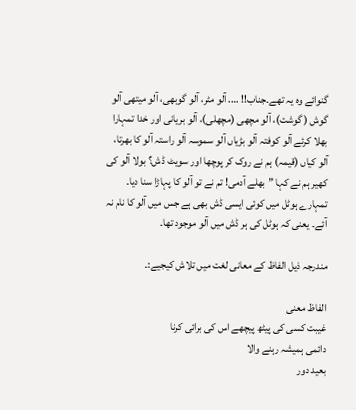گنوائے وہ یہ تھے۔جناب!! …. آلو مٹر، آلو گوبھی، آلو میتھی آلو گوش ( گوشت)، آلو مچھی (مچھلی)، آلو بریانی اور خدا تمہارا بھلا کرئے آلو کوفتہ آلو بڑیاں آلو سموسہ آلو راستہ آلو کا بھرتا، آلو کیاں (قیمہ) ہم نے روک کر پوچھا اور سویٹ ڈش؟ بولا آلو کی کھیر ہم نے کہا ”بھلے آدمی! تم نے تو آلو کا پہاڑا سنا دیا۔ تمہارے ہوٹل میں کوئی ایسی ڈش بھی ہے جس میں آلو کا نام نہ آئے۔ یعنی کہ ہوٹل کی ہر ڈش میں آلو موجود تھا۔

مندرجہ ذیل الفاظ کے معانی لغت میں تلاش کیجیے:۔

الفاظ معنی
غیبت کسی کی پیٹھ پیچھے اس کی برائی کرنا
دائمی ہمیشہ رہنے والا
بعید دور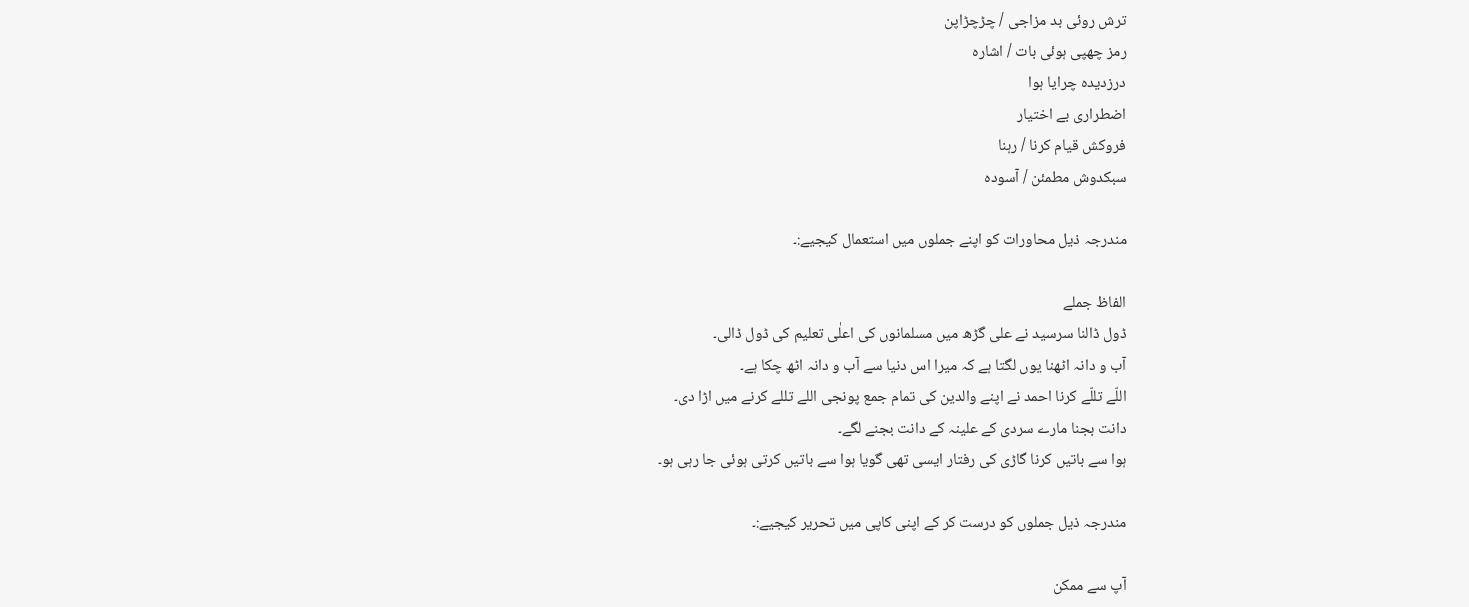ترش روئی بد مزاجی / چڑچڑاپن
رمز چھپی ہوئی بات / اشارہ
درزدیدہ چرایا ہوا
اضطراری بے اختیار
فروکش قیام کرنا / رہنا
سبکدوش مطمئن / آسودہ

مندرجہ ذیل محاورات کو اپنے جملوں میں استعمال کیجیے:۔

الفاظ جملے
ڈول ڈالنا سرسید نے علی گڑھ میں مسلمانوں کی اعلٰی تعلیم کی ڈول ڈالی۔
آب و دانہ اٹھنا یوں لگتا ہے کہ میرا اس دنیا سے آب و دانہ اٹھ چکا ہے۔
اللّے تللّے کرنا احمد نے اپنے والدین کی تمام جمع پونجی اللے تللے کرنے میں اڑا دی۔
دانت بجنا مارے سردی کے علینہ کے دانت بجنے لگے۔
ہوا سے باتیں کرنا گاڑی کی رفتار ایسی تھی گویا ہوا سے باتیں کرتی ہوئی جا رہی ہو۔

مندرجہ ذیل جملوں کو درست کر کے اپنی کاپی میں تحریر کیجیے:۔

آپ سے ممکن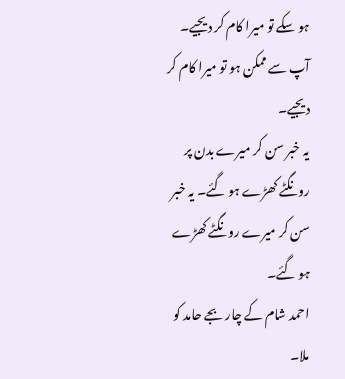ہو سکے تو میرا کام کر دیجیے۔ آپ سے ممکن ہو تو میرا کام کر دیجیے۔
یہ خبر سن کر میرے بدن پر رونگٹے کھڑے ہو گئے۔ یہ خبر سن کر میرے رونگٹے کھڑے ہو گئے۔
احمد شام کے چار بجے حامد کو ملا۔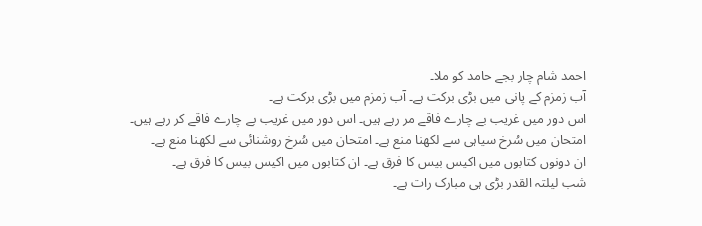احمد شام چار بجے حامد کو ملا۔
آب زمزم کے پانی میں بڑی برکت ہے۔ آب زمزم میں بڑی برکت ہے۔
اس دور میں غریب بے چارے فاقے مر رہے ہیں۔ اس دور میں غریب بے چارے فاقے کر رہے ہیں۔
امتحان میں سُرخ سیاہی سے لکھنا منع ہے۔ امتحان میں سُرخ روشنائی سے لکھنا منع ہے۔
ان دونوں کتابوں میں اکیس بیس کا فرق ہے۔ ان کتابوں میں اکیس بیس کا فرق ہے۔
شب لیلتہ القدر بڑی ہی مبارک رات ہے۔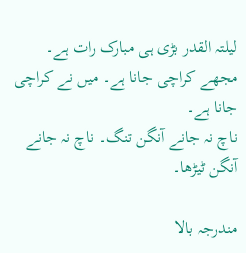لیلتہ القدر بڑی ہی مبارک رات ہے۔
مجھے کراچی جانا ہے۔ میں نے کراچی جانا ہے۔
ناچ نہ جانے آنگن تنگ۔ ناچ نہ جانے آنگن ٹیڑھا۔

مندرجہ بالا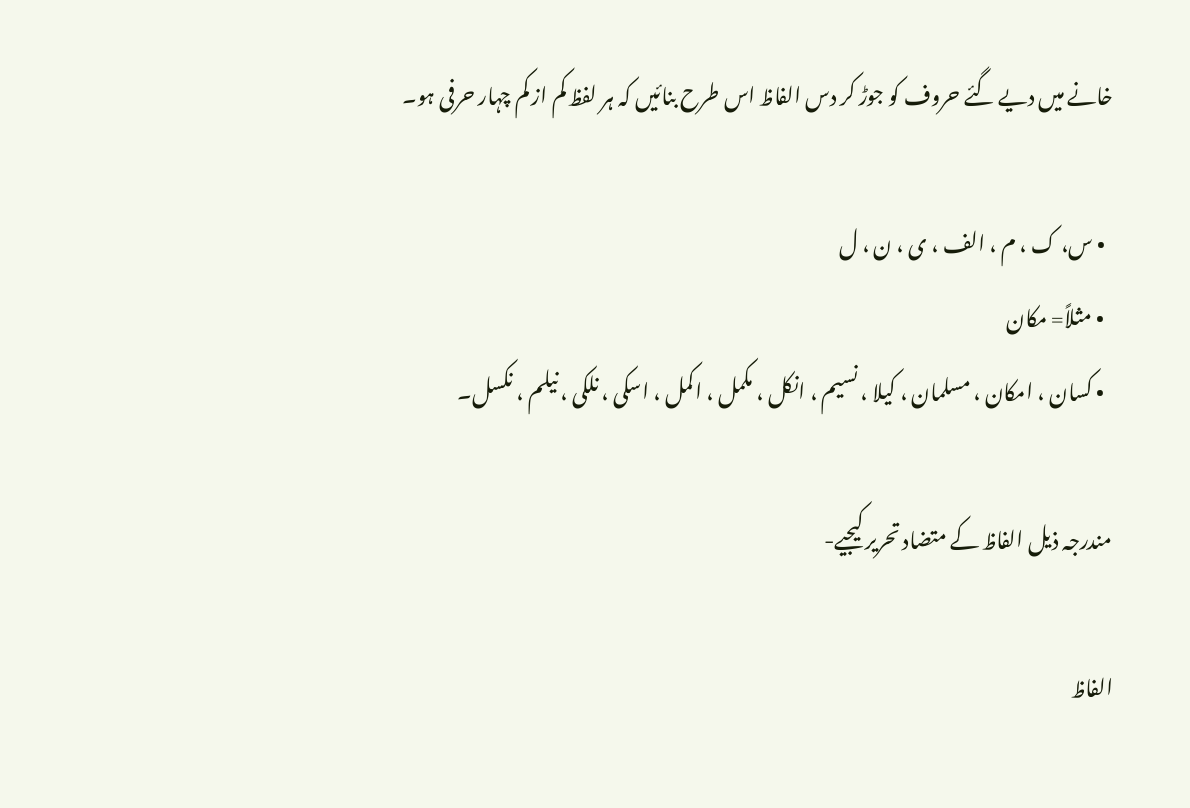خانے میں دیے گئے حروف کو جوڑ کر دس الفاظ اس طرح بنائیں کہ ہر لفظ کم از کم چہار حرفی ہو۔

  • س، ک ، م ، الف ، ی ، ن ، ل
  • مثلاً= مکان
  • کسان ، امکان ، مسلمان ، کیلا ، نسیم ، انکل ، مکمل ، اکمل ، اسکی ، نلکی ، نیلم ، نکسل۔

مندرجہ ذیل الفاظ کے متضاد تحریر کیجیے-

الفاظ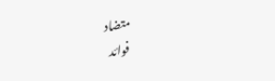متضاد
فوائد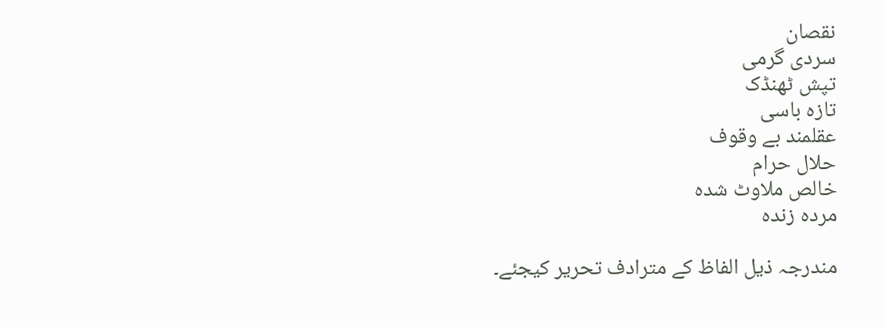نقصان
سردی گرمی
تپش ٹھنڈک
تازہ باسی
عقلمند بے وقوف
حلال حرام
خالص ملاوٹ شدہ
مردہ زندہ

مندرجہ ذیل الفاظ کے مترادف تحریر کیجئے۔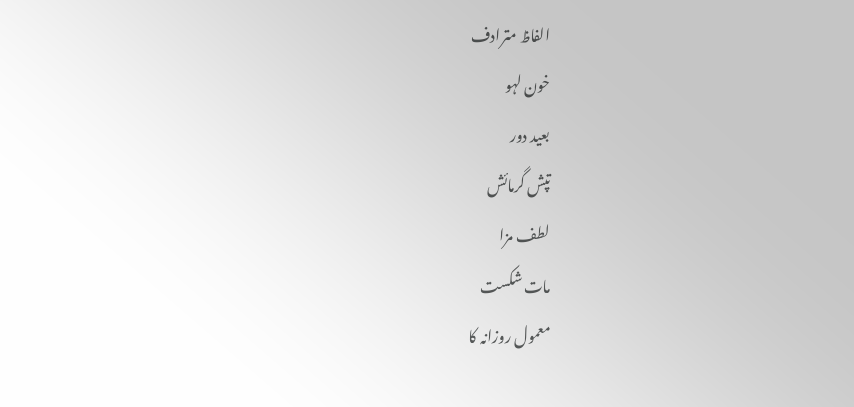الفاظ مترادف
خون لہو
بعید دور
تپش گرمائش
لطف مزا
مات شکست
معمول روزانہ کا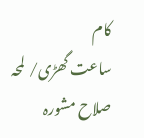کام
ساعت گھڑی/ لمحہ
صلاح مشورہ